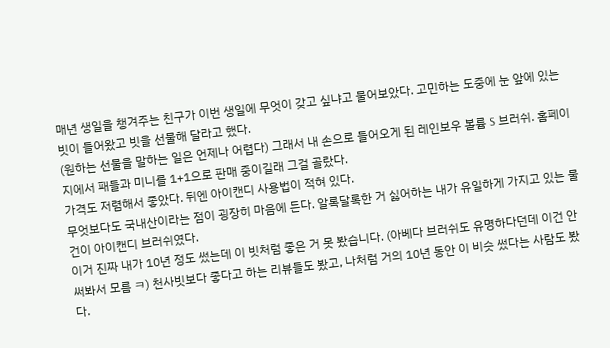매년 생일을 챙겨주는 친구가 이번 생일에 무엇이 갖고 싶냐고 물어보았다. 고민하는 도중에 눈 앞에 있는 빗이 들어왔고 빗을 선물해 달라고 했다.
(원하는 선물을 말하는 일은 언제나 어렵다) 그래서 내 손으로 들어오게 된 레인보우 볼륨 S 브러쉬. 홈페이지에서 패들과 미니를 1+1으로 판매 중이길래 그걸 골랐다.
가격도 저렴해서 좋았다. 뒤엔 아이캔디 사용법이 적혀 있다.
무엇보다도 국내산이라는 점이 굉장히 마음에 든다. 알록달록한 거 싫어하는 내가 유일하게 가지고 있는 물건이 아이캔디 브러쉬였다.
이거 진짜 내가 10년 정도 썼는데 이 빗처럼 좋은 거 못 봤습니다. (아베다 브러쉬도 유명하다던데 이건 안 써봐서 모름 ㅋ) 천사빗보다 좋다고 하는 리뷰들도 봤고, 나처럼 거의 10년 동안 이 비슷 썼다는 사람도 봤다.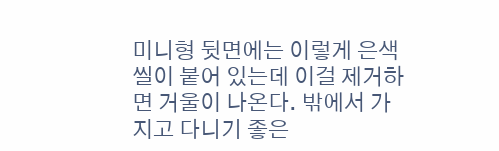미니형 뒷면에는 이렇게 은색 씰이 붙어 있는데 이걸 제거하면 거울이 나온다. 밖에서 가지고 다니기 좋은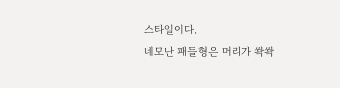스타일이다.
네모난 패들형은 머리가 쏵쏵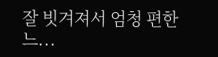잘 빗겨져서 엄청 편한 느...